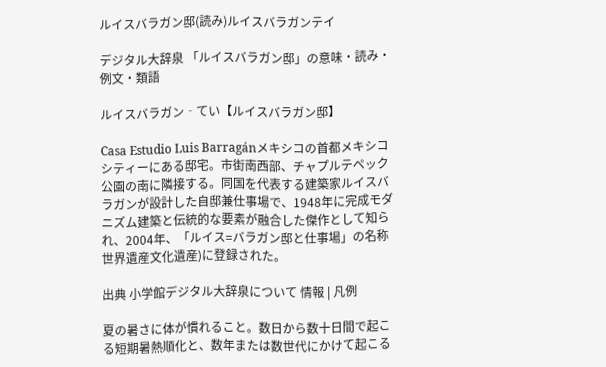ルイスバラガン邸(読み)ルイスバラガンテイ

デジタル大辞泉 「ルイスバラガン邸」の意味・読み・例文・類語

ルイスバラガン‐てい【ルイスバラガン邸】

Casa Estudio Luis Barragánメキシコの首都メキシコシティーにある邸宅。市街南西部、チャプルテペック公園の南に隣接する。同国を代表する建築家ルイスバラガンが設計した自邸兼仕事場で、1948年に完成モダニズム建築と伝統的な要素が融合した傑作として知られ、2004年、「ルイス=バラガン邸と仕事場」の名称世界遺産文化遺産)に登録された。

出典 小学館デジタル大辞泉について 情報 | 凡例

夏の暑さに体が慣れること。数日から数十日間で起こる短期暑熱順化と、数年または数世代にかけて起こる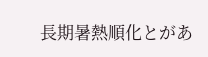長期暑熱順化とがあ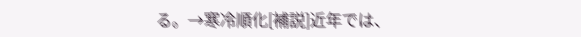る。→寒冷順化[補説]近年では、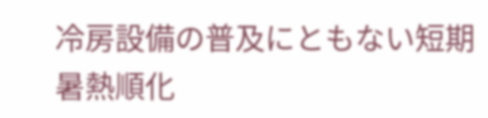冷房設備の普及にともない短期暑熱順化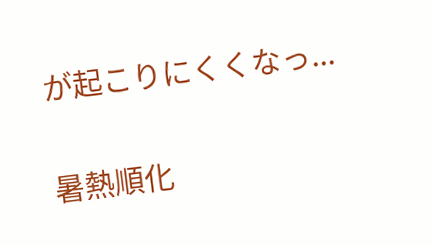が起こりにくくなっ...

暑熱順化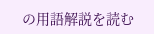の用語解説を読む